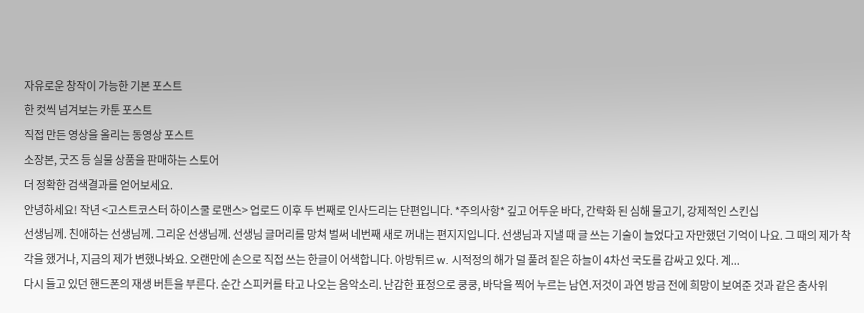자유로운 창작이 가능한 기본 포스트
한 컷씩 넘겨보는 카툰 포스트
직접 만든 영상을 올리는 동영상 포스트
소장본, 굿즈 등 실물 상품을 판매하는 스토어
더 정확한 검색결과를 얻어보세요.
안녕하세요! 작년 <고스트코스터 하이스쿨 로맨스> 업로드 이후 두 번째로 인사드리는 단편입니다. *주의사항* 깊고 어두운 바다, 간략화 된 심해 물고기, 강제적인 스킨십
선생님께. 친애하는 선생님께. 그리운 선생님께. 선생님 글머리를 망쳐 벌써 네번째 새로 꺼내는 편지지입니다. 선생님과 지낼 때 글 쓰는 기술이 늘었다고 자만했던 기억이 나요. 그 때의 제가 착각을 했거나, 지금의 제가 변했나봐요. 오랜만에 손으로 직접 쓰는 한글이 어색합니다. 아방튀르 w. 시적정의 해가 덜 풀려 짙은 하늘이 4차선 국도를 감싸고 있다. 계...
다시 들고 있던 핸드폰의 재생 버튼을 부른다. 순간 스피커를 타고 나오는 음악소리. 난감한 표정으로 쿵쿵, 바닥을 찍어 누르는 남연.저것이 과연 방금 전에 희망이 보여준 것과 같은 춤사위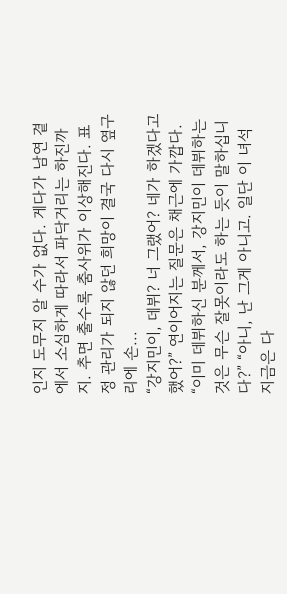인지 도무지 알 수가 없다. 게다가 남연 곁에서 소심하게 따라서 파닥거리는 하진까지. 추면 출수록 춤사위가 이상해진다. 표정 관리가 되지 않던 희망이 결국 다시 옆구리에 손...
“강지민이, 데뷔? 너 그랬어? 네가 하겠다고 했어?” 연이어지는 질문은 채근에 가깝다. “이미 데뷔하신 분께서, 강지민이 데뷔하는 것은 무슨 잘못이라도 하는 듯이 말하십니다?” “아니, 난 그게 아니고. 일단 이 녀석 지금은 다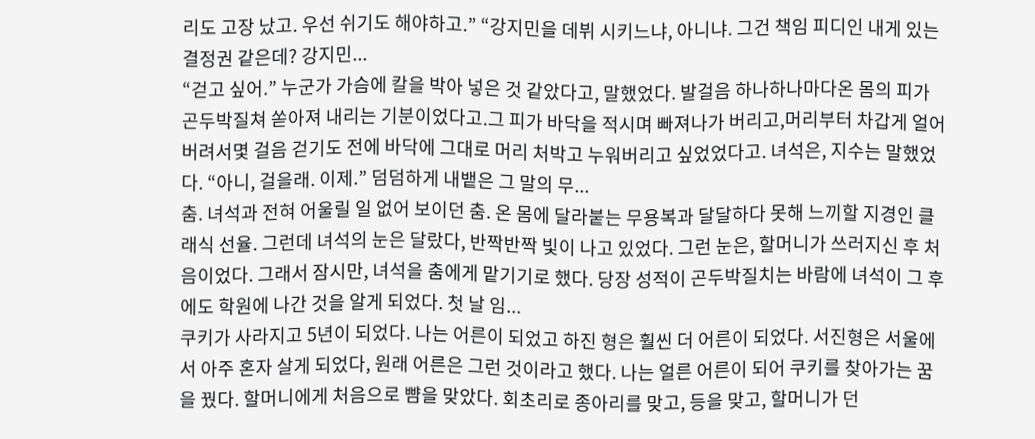리도 고장 났고. 우선 쉬기도 해야하고.” “강지민을 데뷔 시키느냐, 아니냐. 그건 책임 피디인 내게 있는 결정권 같은데? 강지민...
“걷고 싶어.” 누군가 가슴에 칼을 박아 넣은 것 같았다고, 말했었다. 발걸음 하나하나마다온 몸의 피가 곤두박질쳐 쏟아져 내리는 기분이었다고.그 피가 바닥을 적시며 빠져나가 버리고,머리부터 차갑게 얼어버려서몇 걸음 걷기도 전에 바닥에 그대로 머리 처박고 누워버리고 싶었었다고. 녀석은, 지수는 말했었다. “아니, 걸을래. 이제.” 덤덤하게 내뱉은 그 말의 무...
춤. 녀석과 전혀 어울릴 일 없어 보이던 춤. 온 몸에 달라붙는 무용복과 달달하다 못해 느끼할 지경인 클래식 선율. 그런데 녀석의 눈은 달랐다, 반짝반짝 빛이 나고 있었다. 그런 눈은, 할머니가 쓰러지신 후 처음이었다. 그래서 잠시만, 녀석을 춤에게 맡기기로 했다. 당장 성적이 곤두박질치는 바람에 녀석이 그 후에도 학원에 나간 것을 알게 되었다. 첫 날 임...
쿠키가 사라지고 5년이 되었다. 나는 어른이 되었고 하진 형은 훨씬 더 어른이 되었다. 서진형은 서울에서 아주 혼자 살게 되었다, 원래 어른은 그런 것이라고 했다. 나는 얼른 어른이 되어 쿠키를 찾아가는 꿈을 꿨다. 할머니에게 처음으로 뺨을 맞았다. 회초리로 종아리를 맞고, 등을 맞고, 할머니가 던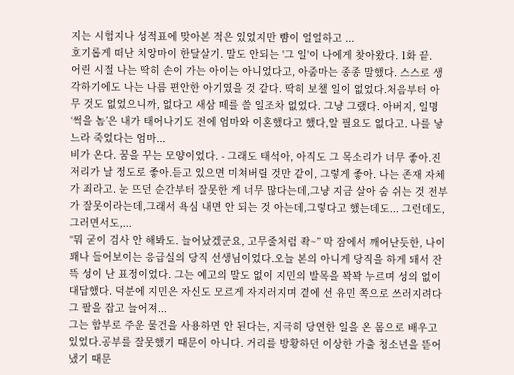지는 시험지나 성적표에 맞아본 적은 있었지만 뺨이 얼얼하고 ...
호기롭게 떠난 치앙마이 한달살기. 말도 안되는 '그 일'이 나에게 찾아왔다. 1화 끝.
어린 시절 나는 딱히 손이 가는 아이는 아니었다고, 아줌마는 종종 말했다. 스스로 생각하기에도 나는 나름 편안한 아기였을 것 같다. 딱히 보챌 일이 없었다.처음부터 아무 것도 없었으니까, 없다고 새삼 떼를 쓸 일조차 없었다. 그냥 그랬다. 아버지, 일명 ‘썩을 놈’은 내가 태어나기도 전에 엄마와 이혼했다고 했다,알 필요도 없다고. 나를 낳느라 죽었다는 엄마...
비가 온다. 꿈을 꾸는 모양이었다. - 그래도 태석아, 아직도 그 목소리가 너무 좋아.진저리가 날 정도로 좋아.듣고 있으면 미쳐버릴 것만 같이, 그렇게 좋아. 나는 존재 자체가 죄라고. 눈 뜨던 순간부터 잘못한 게 너무 많다는데,그냥 지금 살아 숨 쉬는 것 전부가 잘못이라는데,그래서 욕심 내면 안 되는 것 아는데,그렇다고 했는데도... 그런데도,그러면서도,...
“뭐 굳이 검사 안 해봐도. 늘어났겠군요, 고무줄처럼 좍~” 막 잠에서 깨어난듯한, 나이 꽤나 들어보이는 응급실의 당직 선생님이었다.오늘 본의 아니게 당직을 하게 돼서 잔뜩 성이 난 표정이었다. 그는 예고의 말도 없이 지민의 발목을 꽉꽉 누르며 성의 없이 대답했다. 덕분에 지민은 자신도 모르게 자지러지며 곁에 선 유민 쪽으로 쓰러지려다 그 팔을 잡고 늘어져...
그는 함부로 주운 물건을 사용하면 안 된다는, 지극히 당연한 일을 온 몸으로 배우고 있었다.공부를 잘못했기 때문이 아니다. 거리를 방황하던 이상한 가출 청소년을 뜯어냈기 때문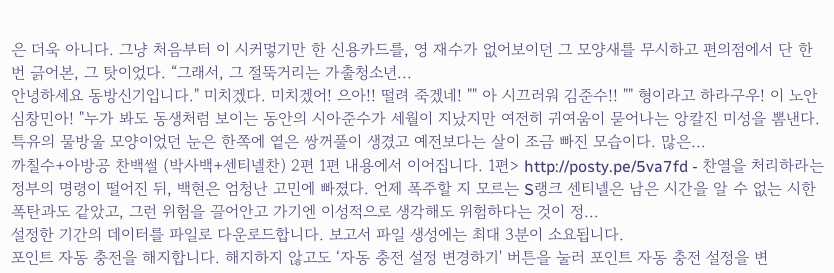은 더욱 아니다. 그냥 처음부터 이 시커멓기만 한 신용카드를, 영 재수가 없어보이던 그 모양새를 무시하고 편의점에서 단 한 번 긁어본, 그 탓이었다. “그래서, 그 절뚝거리는 가출청소년...
안녕하세요 동방신기입니다." 미치겠다. 미치겠어! 으아!! 떨려 죽겠네! "" 아 시끄러워 김준수!! "" 형이라고 하라구우! 이 노안 심창민아! "누가 봐도 동생처럼 보이는 동안의 시아준수가 세월이 지났지만 여전히 귀여움이 묻어나는 앙칼진 미성을 뽐낸다. 특유의 물방울 모양이었던 눈은 한쪽에 옅은 쌍꺼풀이 생겼고 예전보다는 살이 조금 빠진 모습이다. 많은...
까칠수+아방공 찬백썰 (박사백+센티넬찬) 2편 1편 내용에서 이어집니다. 1편> http://posty.pe/5va7fd - 찬열을 처리하라는 정부의 명령이 떨어진 뒤, 백현은 엄청난 고민에 빠졌다. 언제 폭주할 지 모르는 S랭크 센티넬은 남은 시간을 알 수 없는 시한폭탄과도 같았고, 그런 위험을 끌어안고 가기엔 이성적으로 생각해도 위험하다는 것이 정...
설정한 기간의 데이터를 파일로 다운로드합니다. 보고서 파일 생성에는 최대 3분이 소요됩니다.
포인트 자동 충전을 해지합니다. 해지하지 않고도 ‘자동 충전 설정 변경하기' 버튼을 눌러 포인트 자동 충전 설정을 변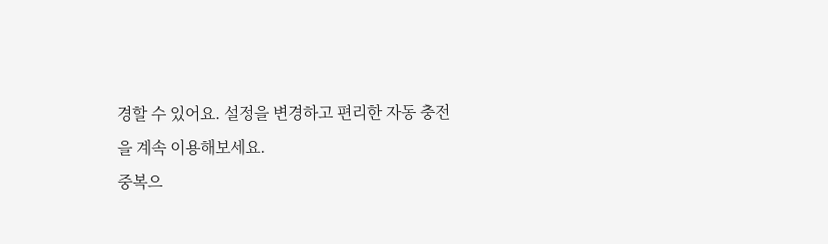경할 수 있어요. 설정을 변경하고 편리한 자동 충전을 계속 이용해보세요.
중복으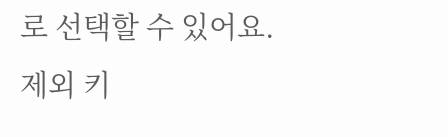로 선택할 수 있어요.
제외 키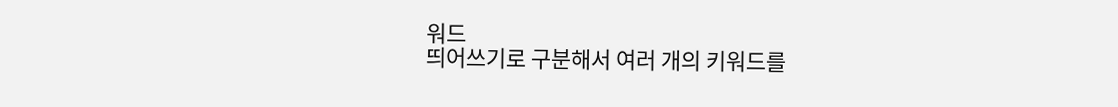워드
띄어쓰기로 구분해서 여러 개의 키워드를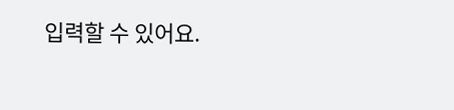입력할 수 있어요.